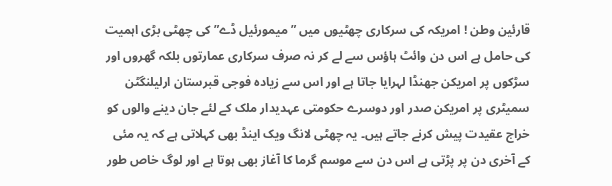قارئین وطن ! امریکہ کی سرکاری چھٹیوں میں ”میمورئیل ڈے” کی چھٹی بڑی اہمیت کی حامل ہے اس دن وائٹ ہاؤس سے لے کر نہ صرف سرکاری عمارتوں بلکہ گھروں اور سڑکوں پر امریکن جھنڈا لہرایا جاتا ہے اور اس سے زیادہ فوجی قبرستان ارلیلنگٹن سمیٹری پر امریکن صدر اور دوسرے حکومتی عہدیدار ملک کے لئے جان دینے والوں کو خراج عقیدت پیش کرنے جاتے ہیں۔ یہ چھٹی لانگ ویک اینڈ بھی کہلاتی ہے کہ یہ مئی کے آخری دن پر پڑتی ہے اس دن سے موسم گرما کا آغاز بھی ہوتا ہے اور لوگ خاص طور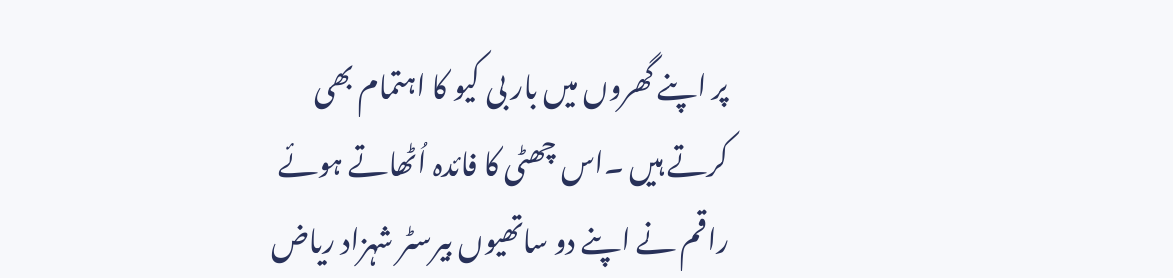پر اپنے گھروں میں بار بی کیو کا اہتمام بھی کرتے ہیں ۔اس چھٹی کا فائدہ اُٹھاتے ہوئے راقم نے اپنے دو ساتھیوں بیرسٹر شہزاد ریاض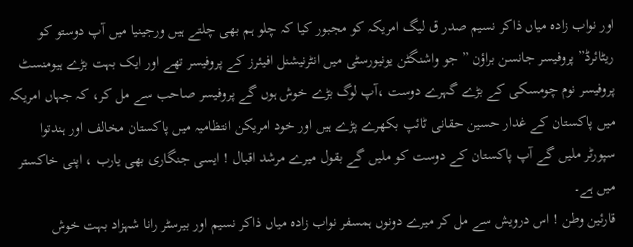اور نواب زادہ میاں ذاکر نسیم صدر ق لیگ امریکہ کو مجبور کیا کہ چلو ہم بھی چلتے ہیں ورجینیا میں آپ دوستو کو ریٹائرڈ” پروفیسر جانسن براؤن ” جو واشنگٹن یونیورسٹی میں انٹرنیشنل افیئرز کے پروفیسر تھے اور ایک بہت بڑے ہیومنسٹ پروفیسر نوم چومسکی کے بڑے گہرے دوست ،آپ لوگ بڑے خوش ہوں گے پروفیسر صاحب سے مل کر، کہ جہاں امریکہ میں پاکستان کے غدار حسین حقانی ٹائپ بکھرے پڑے ہیں اور خود امریکن انتظامیہ میں پاکستان مخالف اور ہندتوا سپورٹر ملیں گے آپ پاکستان کے دوست کو ملیں گے بقول میرے مرشد اقبال ! ایسی جنگاری بھی یارب ، اپنی خاکستر میں ہے۔
قارئین وطن ! اس درویش سے مل کر میرے دونوں ہمسفر نواب زادہ میاں ذاکر نسیم اور بیرسٹر رانا شہزاد بہت خوش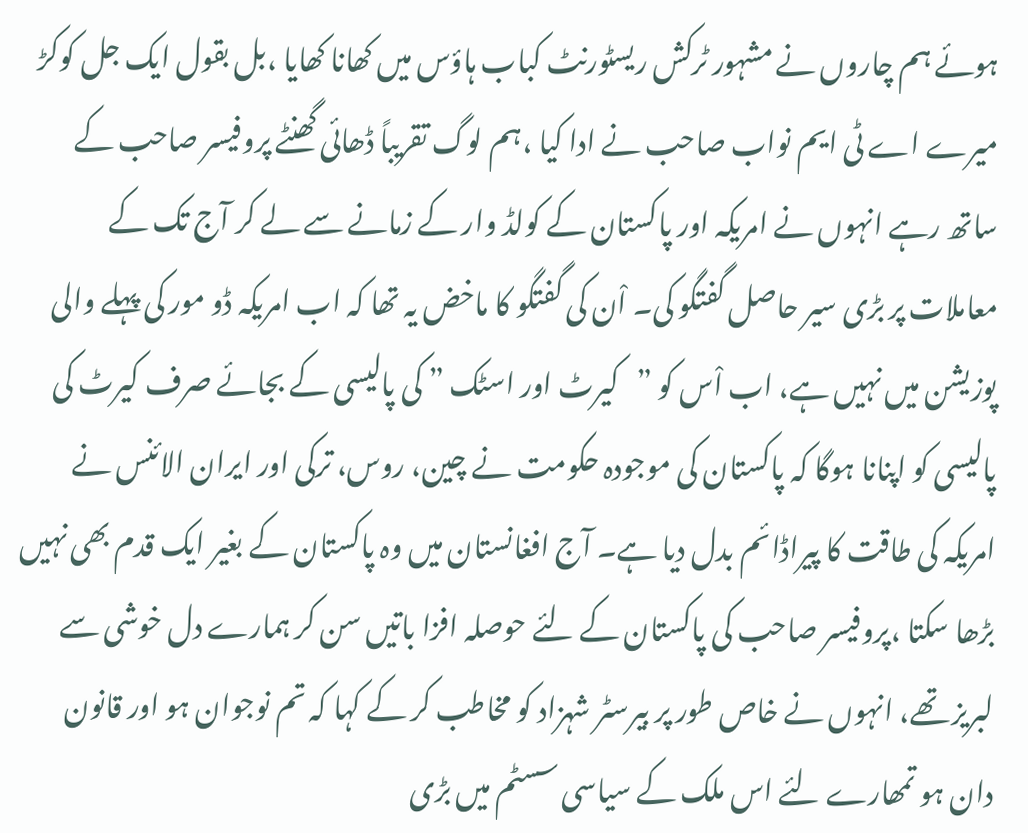ہوئے ہم چاروں نے مشہور ٹرکش ریسٹورنٹ کباب ہاؤس میں کھانا کھایا ،بل بقول ایک جل کوکڑ میرے اے ٹی ایم نواب صاحب نے ادا کیا ،ہم لوگ تقریباً ڈھائی گھنٹے پروفیسر صاحب کے ساتھ رہے انہوں نے امریکہ اور پاکستان کے کولڈ وار کے زمانے سے لے کر آج تک کے معاملات پر بڑی سیر حاصل گفتگو کی۔ اْن کی گفتگو کا ماخض یہ تھا کہ اب امریکہ ڈو مور کی پہلے والی پوزیشن میں نہیں ہے، اب اْس کو ”کیرٹ اور اسٹک ” کی پالیسی کے بجائے صرف کیرٹ کی پالیسی کو اپنانا ہوگا کہ پاکستان کی موجودہ حکومت نے چین، روس، ترکی اور ایران الائنس نے امریکہ کی طاقت کا پیراڈائم بدل دیا ہے۔ آج افغانستان میں وہ پاکستان کے بغیر ایک قدم بھی نہیں بڑھا سکتا ،پروفیسر صاحب کی پاکستان کے لئے حوصلہ افزا باتیں سن کر ہمارے دل خوشی سے لبریز تھے، انہوں نے خاص طور پر بیرسٹر شہزاد کو مخاطب کر کے کہا کہ تم نوجوان ہو اور قانون دان ہو تمھارے لئے اس ملک کے سیاسی سسٹم میں بڑی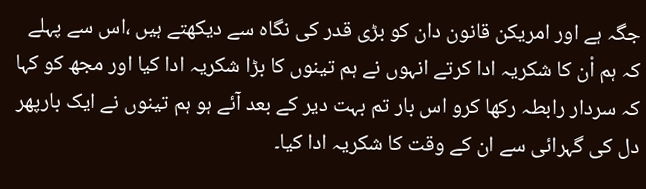جگہ ہے اور امریکن قانون دان کو بڑی قدر کی نگاہ سے دیکھتے ہیں ،اس سے پہلے کہ ہم اْن کا شکریہ ادا کرتے انہوں نے ہم تینوں کا بڑا شکریہ ادا کیا اور مجھ کو کہا کہ سردار رابطہ رکھا کرو اس بار تم بہت دیر کے بعد آئے ہو ہم تینوں نے ایک بارپھر دل کی گہرائی سے ان کے وقت کا شکریہ ادا کیا۔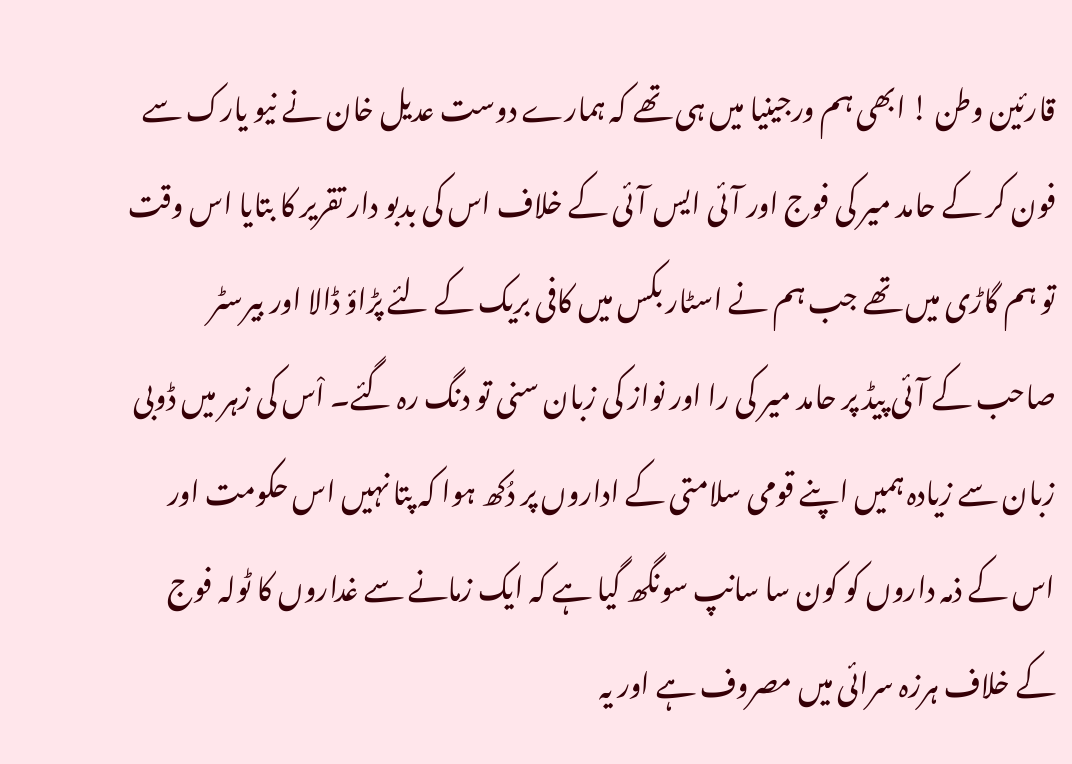قارئین وطن ! ابھی ہم ورجینیا میں ہی تھے کہ ہمارے دوست عدیل خان نے نیو یارک سے فون کر کے حامد میر کی فوج اور آئی ایس آئی کے خلاف اس کی بدبو دار تقریر کا بتایا اس وقت تو ہم گاڑی میں تھے جب ہم نے اسٹار بکس میں کافی بریک کے لئے پڑاؤ ڈالا اور بیرسٹر صاحب کے آئی پیڈ پر حامد میر کی را اور نواز کی زبان سنی تو دنگ رہ گئے۔ اْس کی زہر میں ڈوبی زبان سے زیادہ ہمیں اپنے قومی سلامتی کے اداروں پر دُکھ ہوا کہ پتا نہیں اس حکومت اور اس کے ذمہ داروں کو کون سا سانپ سونگھ گیا ہے کہ ایک زمانے سے غداروں کا ٹولہ فوج کے خلاف ہرزہ سرائی میں مصروف ہے اور یہ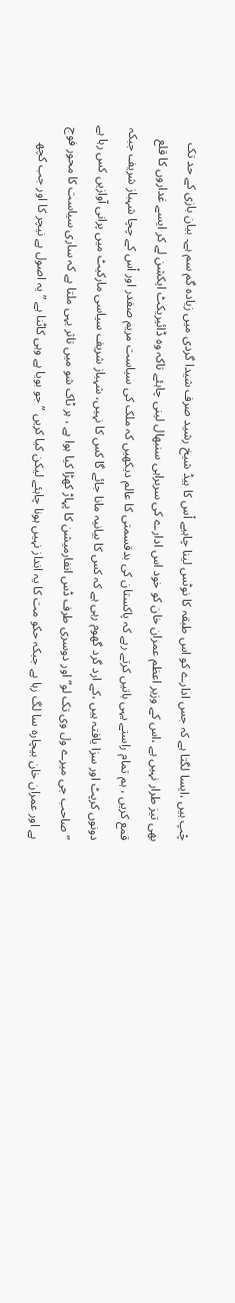چْپ ہیں ،ایسا لگتا ہے کہ جس ادارے کو اس طبقہ کا نوٹس لینا چاہیے اْس کا ہیڈ شیخ رشید صرف شیدا گردی میں زیادہ گم سم ہے۔ بیان بازی کے حد تک بھی تیز طرار نہیں ہے ،اس کے وزیر اعظم عمران خان کو خود اس ادارے کی سربراہی سنبھال لینی چاہئے تاکہ وہ ڈائیریکٹ ایکشن لے کر ایسے غداروں کا قلع قمع کریں ، ہم تمام راستے یہی باتیں کرتے رہے کہ پاکستان کی بدقسمتی کا عالم دیکھیں کہ ملک کی سیاست مریم صفدر اور اْس کے چچا شہباز شریف جبکہ دونوں کرپٹ اور سزا یافتہ ہیں ،کے ارد گرد گھوم رہی ہے کہ کس کا بیانیہ مانا جائے گا کس کا نہیں، شہباز شریف سیاسی مارکیٹ میں پرانی آوازیں کس رہا ہے ” صاحب جی میرے ول وی تک لو” اور دوسری طرف ڈس انفارمیشن کا پہاڑ کھڑا کیا ہوا ہے ، ہر ٹاک شو میں تاثر یہی ملتا ہے کہ ساری سیاست کا محور فوج ہے اور عمران خان بیچارہ سا لگ رہا ہے جبکہ حکو مت کا یہ انداز نہیں ہونا چاہئے لیکن کیا کریں ” جو بویا ہے وہی کاٹنا ہے ” یہ اصول ہے نیچر کا اور جب کچھ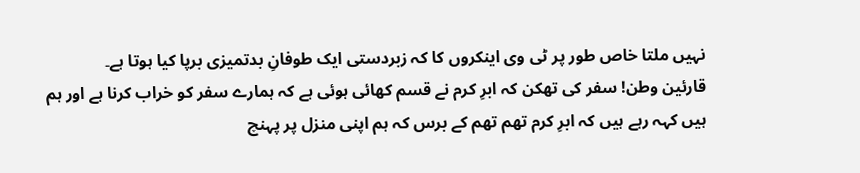نہیں ملتا خاص طور پر ٹی وی اینکروں کا کہ زبردستی ایک طوفانِ بدتمیزی برپا کیا ہوتا ہے۔
قارئین وطن! سفر کی تھکن کہ ابرِ کرم نے قسم کھائی ہوئی ہے کہ ہمارے سفر کو خراب کرنا ہے اور ہم ہیں کہہ رہے ہیں کہ ابرِ کرم تھم تھم کے برس کہ ہم اپنی منزل پر پہنچ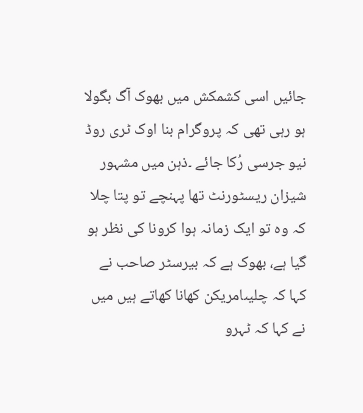جائیں اسی کشمکش میں بھوک آگ بگولا ہو رہی تھی کہ پروگرام بنا اوک ٹری روڈ نیو جرسی رُکا جائے ۔ذہن میں مشہور شیزان ریسٹورنٹ تھا پہنچے تو پتا چلا کہ وہ تو ایک زمانہ ہوا کرونا کی نظر ہو گیا ہے، بھوک ہے کہ بیرسٹر صاحب نے کہا کہ چلیںامریکن کھانا کھاتے ہیں میں نے کہا کہ ٹہرو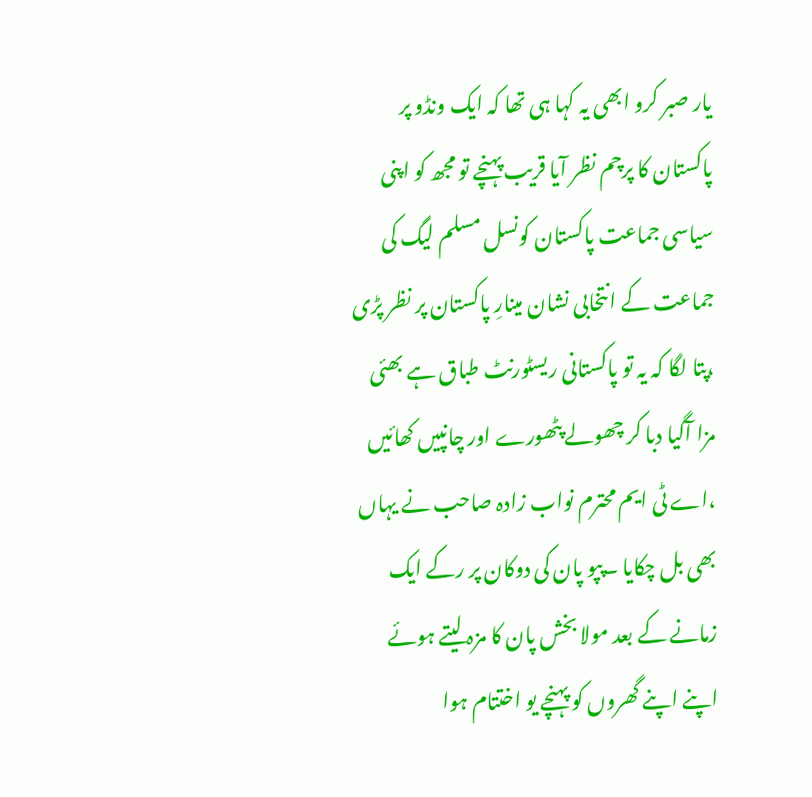یار صبر کرو ابھی یہ کہا ہی تھا کہ ایک ونڈو پر پاکستان کا پرچم نظر آیا قریب پہنچے تو مجھ کو اپنی سیاسی جماعت پاکستان کونسل مسلم لیگ کی جماعت کے انتخابی نشان مینارِ پاکستان پر نظر پڑی ،پتا لگا کہ یہ تو پاکستانی ریسٹورنٹ طباق ہے بھئی مزا آگیا دبا کر چھولے پٹھورے اور چانپیں کھائیں ،اے ٹی ایم محترم نواب زادہ صاحب نے یہاں بھی بل چکایا ۔پپو پان کی دوکان پر رکے ایک زمانے کے بعد مولا بخش پان کا مزہ لیتے ہوئے اپنے اپنے گھروں کو پہنچے یو اختتام ہوا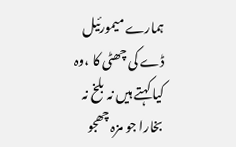ہمارے میمورئیل ڈے کی چھٹی کا ،وہ کیا کہتے ہیں نہ بلخ نہ بخارا جو مزہ چھجو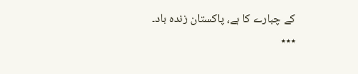کے چبارے کا ہے، پاکستان زندہ باد۔
٭٭٭